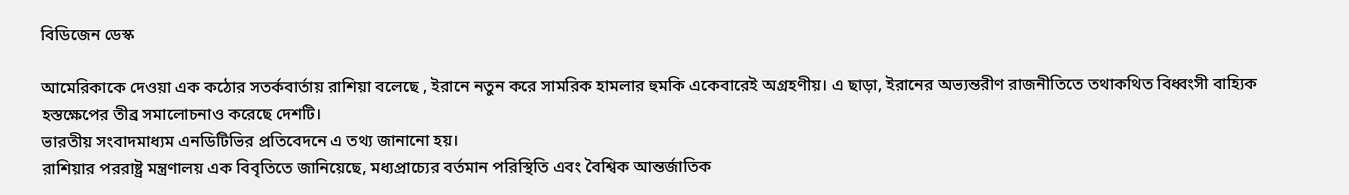বিডিজেন ডেস্ক

আমেরিকাকে দেওয়া এক কঠোর সতর্কবার্তায় রাশিয়া বলেছে , ইরানে নতুন করে সামরিক হামলার হুমকি একেবারেই অগ্রহণীয়। এ ছাড়া, ইরানের অভ্যন্তরীণ রাজনীতিতে তথাকথিত বিধ্বংসী বাহ্যিক হস্তক্ষেপের তীব্র সমালোচনাও করেছে দেশটি।
ভারতীয় সংবাদমাধ্যম এনডিটিভির প্রতিবেদনে এ তথ্য জানানো হয়।
রাশিয়ার পররাষ্ট্র মন্ত্রণালয় এক বিবৃতিতে জানিয়েছে, মধ্যপ্রাচ্যের বর্তমান পরিস্থিতি এবং বৈশ্বিক আন্তর্জাতিক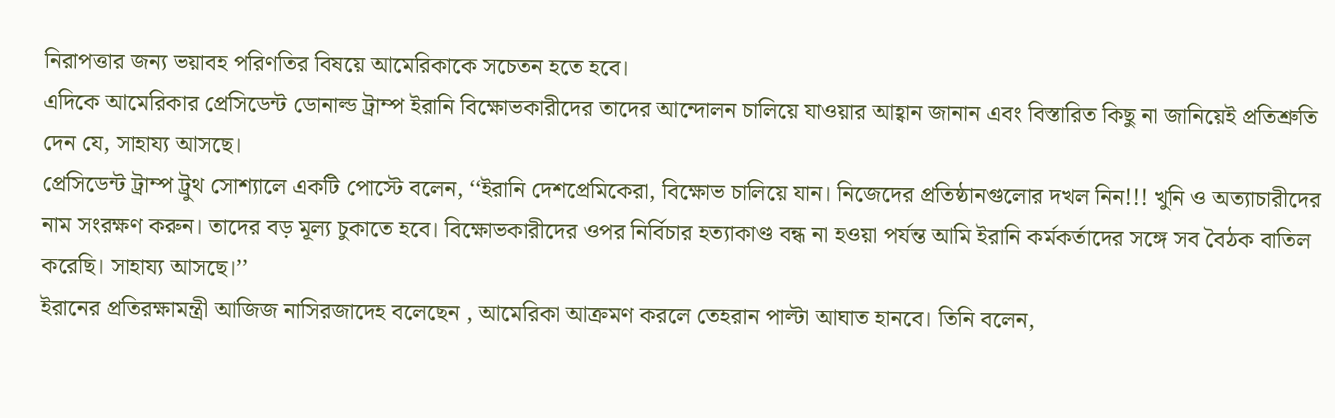নিরাপত্তার জন্য ভয়াবহ পরিণতির বিষয়ে আমেরিকাকে সচেতন হতে হবে।
এদিকে আমেরিকার প্রেসিডেন্ট ডোনাল্ড ট্রাম্প ইরানি বিক্ষোভকারীদের তাদের আন্দোলন চালিয়ে যাওয়ার আহ্বান জানান এবং বিস্তারিত কিছু না জানিয়েই প্রতিশ্রুতি দেন যে, সাহায্য আসছে।
প্রেসিডেন্ট ট্রাম্প ট্রুথ সোশ্যালে একটি পোস্টে বলেন, ‘‘ইরানি দেশপ্রেমিকেরা, বিক্ষোভ চালিয়ে যান। নিজেদের প্রতিষ্ঠানগুলোর দখল নিন!!! খুনি ও অত্যাচারীদের নাম সংরক্ষণ করুন। তাদের বড় মূল্য চুকাতে হবে। বিক্ষোভকারীদের ওপর নির্বিচার হত্যাকাণ্ড বন্ধ না হওয়া পর্যন্ত আমি ইরানি কর্মকর্তাদের সঙ্গে সব বৈঠক বাতিল করেছি। সাহায্য আসছে।’’
ইরানের প্রতিরক্ষামন্ত্রী আজিজ নাসিরজাদেহ বলেছেন , আমেরিকা আক্রমণ করলে তেহরান পাল্টা আঘাত হানবে। তিনি বলেন,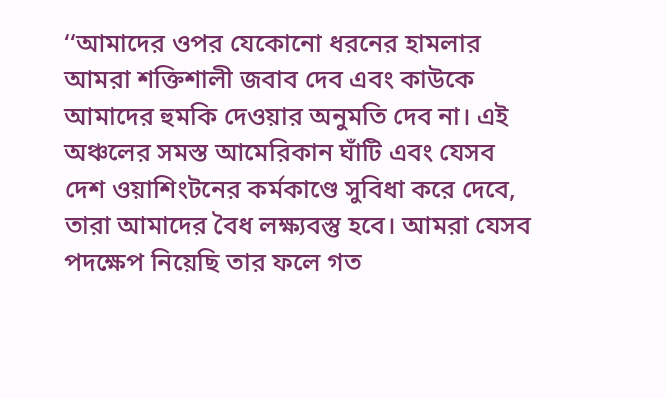‘‘আমাদের ওপর যেকোনো ধরনের হামলার আমরা শক্তিশালী জবাব দেব এবং কাউকে আমাদের হুমকি দেওয়ার অনুমতি দেব না। এই অঞ্চলের সমস্ত আমেরিকান ঘাঁটি এবং যেসব দেশ ওয়াশিংটনের কর্মকাণ্ডে সুবিধা করে দেবে, তারা আমাদের বৈধ লক্ষ্যবস্তু হবে। আমরা যেসব পদক্ষেপ নিয়েছি তার ফলে গত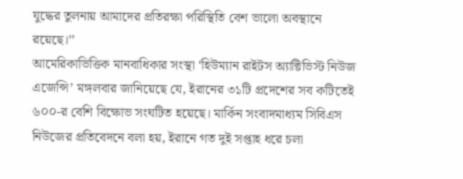যুদ্ধের তুলনায় আমাদের প্রতিরক্ষা পরিস্থিতি বেশ ভালো অবস্থানে রয়েছে।’’
আমেরিকাভিত্তিক মানবাধিকার সংস্থা ‘হিউম্যান রাইটস অ্যাক্টিভিস্ট নিউজ এজেন্সি’ মঙ্গলবার জানিয়েছে যে, ইরানের ৩১টি প্রদেশের সব কটিতেই ৬০০-র বেশি বিক্ষোভ সংঘটিত হয়েছে। মার্কিন সংবাদমাধ্যম সিবিএস নিউজের প্রতিবেদনে বলা হয়, ইরানে গত দুই সপ্তাহ ধরে চলা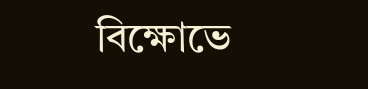বিক্ষোভে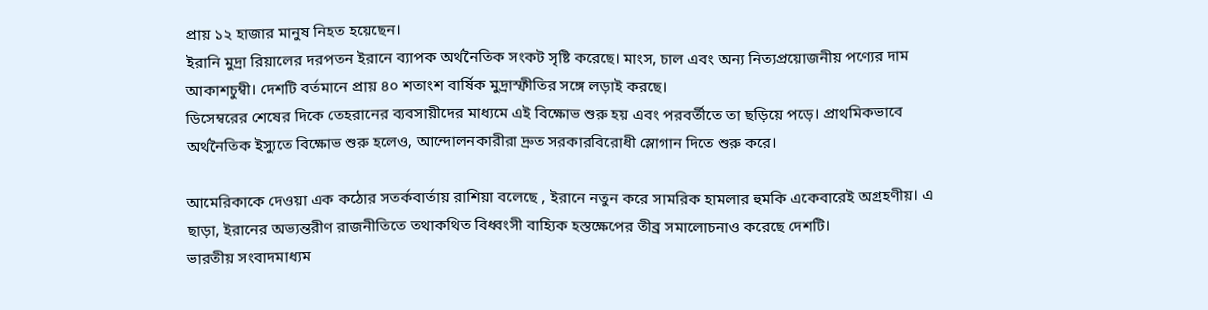প্রায় ১২ হাজার মানুষ নিহত হয়েছেন।
ইরানি মুদ্রা রিয়ালের দরপতন ইরানে ব্যাপক অর্থনৈতিক সংকট সৃষ্টি করেছে। মাংস, চাল এবং অন্য নিত্যপ্রয়োজনীয় পণ্যের দাম আকাশচুম্বী। দেশটি বর্তমানে প্রায় ৪০ শতাংশ বার্ষিক মুদ্রাস্ফীতির সঙ্গে লড়াই করছে।
ডিসেম্বরের শেষের দিকে তেহরানের ব্যবসায়ীদের মাধ্যমে এই বিক্ষোভ শুরু হয় এবং পরবর্তীতে তা ছড়িয়ে পড়ে। প্রাথমিকভাবে অর্থনৈতিক ইস্যুতে বিক্ষোভ শুরু হলেও, আন্দোলনকারীরা দ্রুত সরকারবিরোধী স্লোগান দিতে শুরু করে।

আমেরিকাকে দেওয়া এক কঠোর সতর্কবার্তায় রাশিয়া বলেছে , ইরানে নতুন করে সামরিক হামলার হুমকি একেবারেই অগ্রহণীয়। এ ছাড়া, ইরানের অভ্যন্তরীণ রাজনীতিতে তথাকথিত বিধ্বংসী বাহ্যিক হস্তক্ষেপের তীব্র সমালোচনাও করেছে দেশটি।
ভারতীয় সংবাদমাধ্যম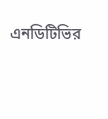এনডিটিভির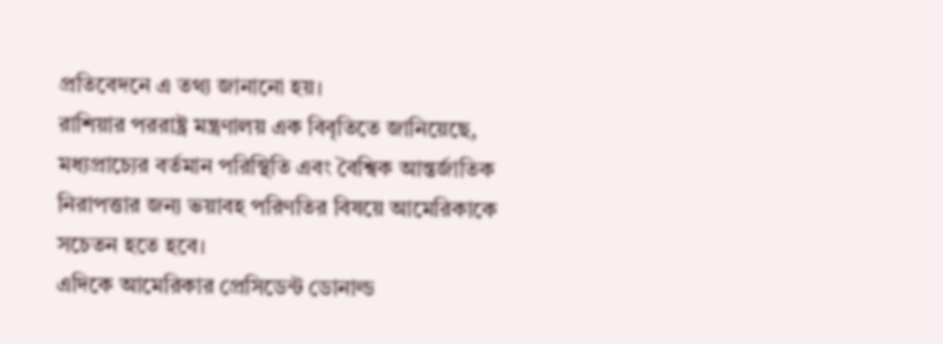প্রতিবেদনে এ তথ্য জানানো হয়।
রাশিয়ার পররাষ্ট্র মন্ত্রণালয় এক বিবৃতিতে জানিয়েছে, মধ্যপ্রাচ্যের বর্তমান পরিস্থিতি এবং বৈশ্বিক আন্তর্জাতিক নিরাপত্তার জন্য ভয়াবহ পরিণতির বিষয়ে আমেরিকাকে সচেতন হতে হবে।
এদিকে আমেরিকার প্রেসিডেন্ট ডোনাল্ড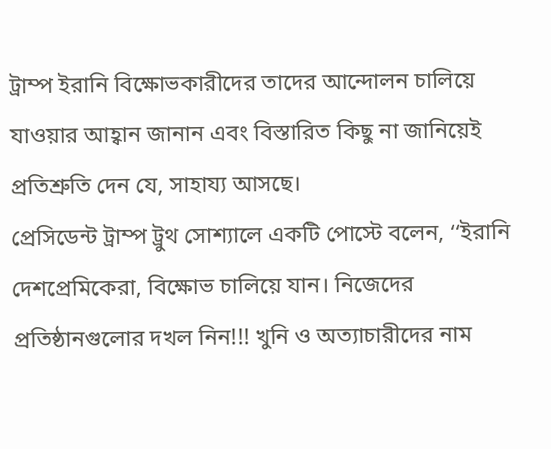ট্রাম্প ইরানি বিক্ষোভকারীদের তাদের আন্দোলন চালিয়ে যাওয়ার আহ্বান জানান এবং বিস্তারিত কিছু না জানিয়েই প্রতিশ্রুতি দেন যে, সাহায্য আসছে।
প্রেসিডেন্ট ট্রাম্প ট্রুথ সোশ্যালে একটি পোস্টে বলেন, ‘‘ইরানি দেশপ্রেমিকেরা, বিক্ষোভ চালিয়ে যান। নিজেদের প্রতিষ্ঠানগুলোর দখল নিন!!! খুনি ও অত্যাচারীদের নাম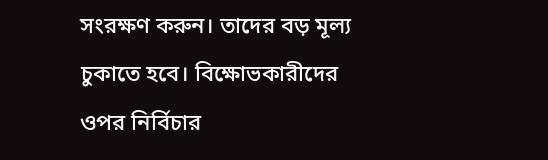সংরক্ষণ করুন। তাদের বড় মূল্য চুকাতে হবে। বিক্ষোভকারীদের ওপর নির্বিচার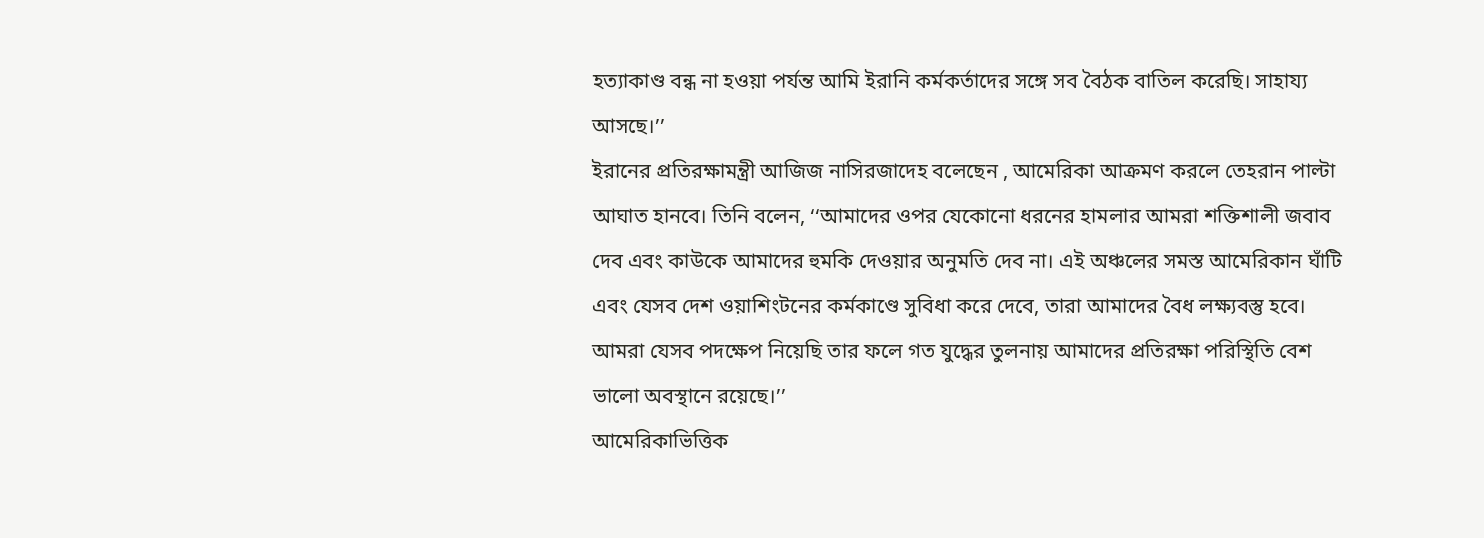হত্যাকাণ্ড বন্ধ না হওয়া পর্যন্ত আমি ইরানি কর্মকর্তাদের সঙ্গে সব বৈঠক বাতিল করেছি। সাহায্য আসছে।’’
ইরানের প্রতিরক্ষামন্ত্রী আজিজ নাসিরজাদেহ বলেছেন , আমেরিকা আক্রমণ করলে তেহরান পাল্টা আঘাত হানবে। তিনি বলেন, ‘‘আমাদের ওপর যেকোনো ধরনের হামলার আমরা শক্তিশালী জবাব দেব এবং কাউকে আমাদের হুমকি দেওয়ার অনুমতি দেব না। এই অঞ্চলের সমস্ত আমেরিকান ঘাঁটি এবং যেসব দেশ ওয়াশিংটনের কর্মকাণ্ডে সুবিধা করে দেবে, তারা আমাদের বৈধ লক্ষ্যবস্তু হবে। আমরা যেসব পদক্ষেপ নিয়েছি তার ফলে গত যুদ্ধের তুলনায় আমাদের প্রতিরক্ষা পরিস্থিতি বেশ ভালো অবস্থানে রয়েছে।’’
আমেরিকাভিত্তিক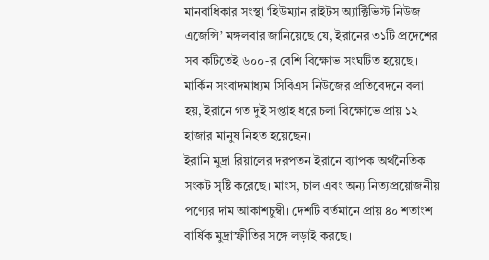মানবাধিকার সংস্থা ‘হিউম্যান রাইটস অ্যাক্টিভিস্ট নিউজ এজেন্সি’ মঙ্গলবার জানিয়েছে যে, ইরানের ৩১টি প্রদেশের সব কটিতেই ৬০০-র বেশি বিক্ষোভ সংঘটিত হয়েছে। মার্কিন সংবাদমাধ্যম সিবিএস নিউজের প্রতিবেদনে বলা হয়, ইরানে গত দুই সপ্তাহ ধরে চলা বিক্ষোভে প্রায় ১২ হাজার মানুষ নিহত হয়েছেন।
ইরানি মুদ্রা রিয়ালের দরপতন ইরানে ব্যাপক অর্থনৈতিক সংকট সৃষ্টি করেছে। মাংস, চাল এবং অন্য নিত্যপ্রয়োজনীয় পণ্যের দাম আকাশচুম্বী। দেশটি বর্তমানে প্রায় ৪০ শতাংশ বার্ষিক মুদ্রাস্ফীতির সঙ্গে লড়াই করছে।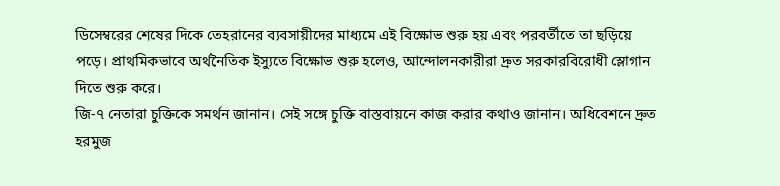ডিসেম্বরের শেষের দিকে তেহরানের ব্যবসায়ীদের মাধ্যমে এই বিক্ষোভ শুরু হয় এবং পরবর্তীতে তা ছড়িয়ে পড়ে। প্রাথমিকভাবে অর্থনৈতিক ইস্যুতে বিক্ষোভ শুরু হলেও, আন্দোলনকারীরা দ্রুত সরকারবিরোধী স্লোগান দিতে শুরু করে।
জি-৭ নেতারা চুক্তিকে সমর্থন জানান। সেই সঙ্গে চুক্তি বাস্তবায়নে কাজ করার কথাও জানান। অধিবেশনে দ্রুত হরমুজ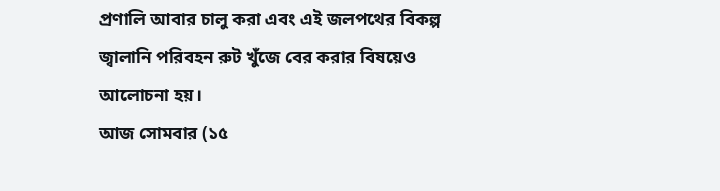প্রণালি আবার চালু করা এবং এই জলপথের বিকল্প জ্বালানি পরিবহন রুট খুঁজে বের করার বিষয়েও আলোচনা হয়।
আজ সোমবার (১৫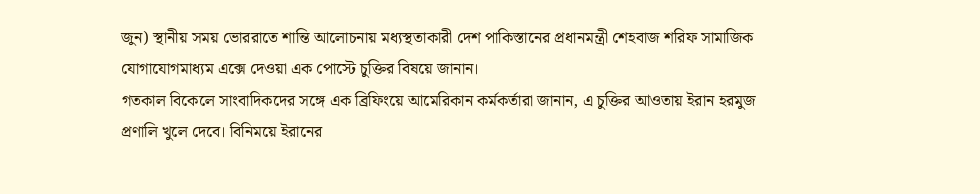জুন) স্থানীয় সময় ভোররাতে শান্তি আলোচনায় মধ্যস্থতাকারী দেশ পাকিস্তানের প্রধানমন্ত্রী শেহবাজ শরিফ সামাজিক যোগাযোগমাধ্যম এক্সে দেওয়া এক পোস্টে চুক্তির বিষয়ে জানান।
গতকাল বিকেলে সাংবাদিকদের সঙ্গে এক ব্রিফিংয়ে আমেরিকান কর্মকর্তারা জানান, এ চুক্তির আওতায় ইরান হরমুজ প্রণালি খুলে দেবে। বিনিময়ে ইরানের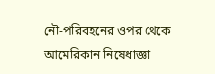নৌ-পরিবহনের ওপর থেকে আমেরিকান নিষেধাজ্ঞা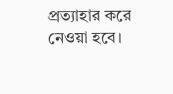প্রত্যাহার করে নেওয়া হবে।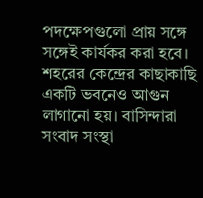পদক্ষেপগুলো প্রায় সঙ্গে সঙ্গেই কার্যকর করা হবে।
শহরের কেন্দ্রের কাছাকাছি একটি ভবনেও আগুন লাগানো হয়। বাসিন্দারা সংবাদ সংস্থা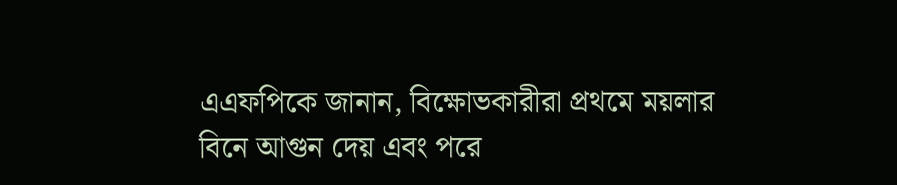এএফপিকে জানান, বিক্ষোভকারীরা প্রথমে ময়লার বিনে আগুন দেয় এবং পরে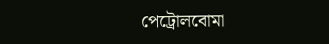পেট্রোলবোমা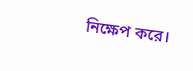নিক্ষেপ করে।